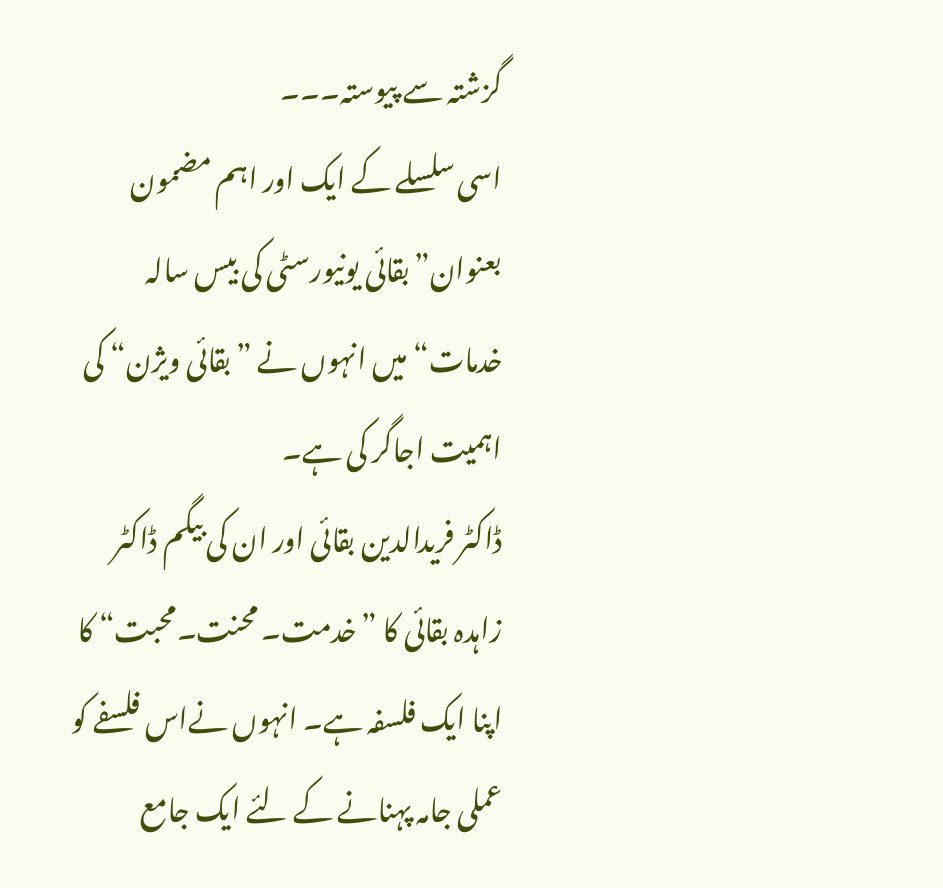گزشتہ سے پیوستہ۔۔۔
اسی سلسلے کے ایک اور اہم مضمون بعنوان”بقائی یونیورسٹی کی بیس سالہ خدمات“ میں انہوں نے ”بقائی ویژن“ کی اہمیت اجاگر کی ہے۔
ڈاکٹر فریدالدین بقائی اور ان کی بیگم ڈاکٹر زاہدہ بقائی کا ”خدمت۔ محنت۔محبت“ کا اپنا ایک فلسفہ ہے۔ انہوں نےاس فلسفے کو عملی جامہ پہنانے کے لئے ایک جامع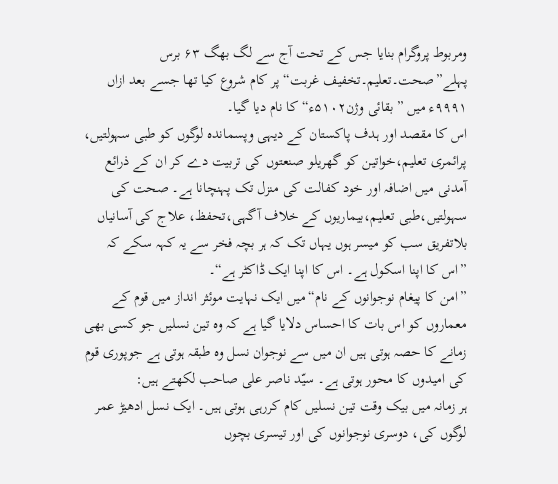ومربوط پروگرام بنایا جس کے تحت آج سے لگ بھگ ۶۳ برس پہلے”صحت۔تعلیم۔تخفیف غربت“ پر کام شروع کیا تھا جسے بعد ازاں ۹۹۹۱ء میں ”بقائی وژن۵۱۰۲ء“کا نام دیا گیا۔
اس کا مقصد اور ہدف پاکستان کے دیہی وپسماندہ لوگوں کو طبی سہولتیں، پرائمری تعلیم،خواتین کو گھریلو صنعتوں کی تربیت دے کر ان کے ذرائع آمدنی میں اضافہ اور خود کفالت کی منزل تک پہنچانا ہے۔ صحت کی سہولتیں،طبی تعلیم،بیماریوں کے خلاف آگہی،تحفظ، علاج کی آسانیاں بلاتفریق سب کو میسر ہوں یہاں تک کہ ہر بچہ فخر سے یہ کہہ سکے کہ ”اس کا اپنا اسکول ہے۔ اس کا اپنا ایک ڈاکٹر ہے“۔
”امن کا پیغام نوجوانوں کے نام“میں ایک نہایت موئثر انداز میں قوم کے معماروں کو اس بات کا احساس دلایا گیا ہے کہ وہ تین نسلیں جو کسی بھی زمانے کا حصہ ہوتی ہیں ان میں سے نوجوان نسل وہ طبقہ ہوتی ہے جوپوری قوم کی امیدوں کا محور ہوتی ہے۔ سیّد ناصر علی صاحب لکھتے ہیں:
ہر زمانہ میں بیک وقت تین نسلیں کام کررہی ہوتی ہیں۔ ایک نسل ادھیڑ عمر لوگوں کی، دوسری نوجوانوں کی اور تیسری بچوں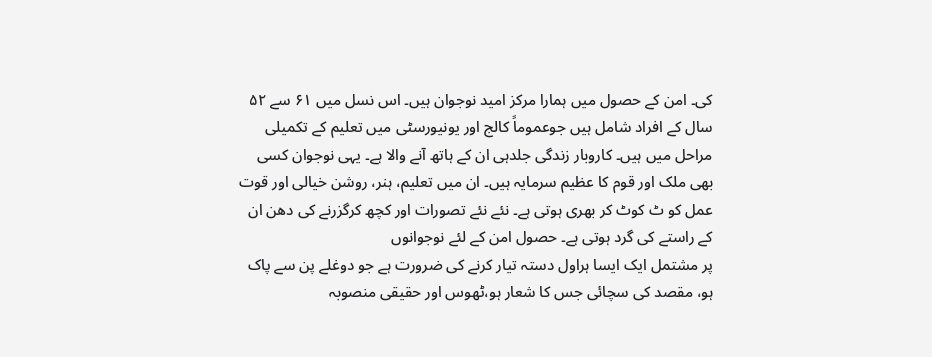کی۔ امن کے حصول میں ہمارا مرکز امید نوجوان ہیں۔ اس نسل میں ۶۱ سے ۵۲ سال کے افراد شامل ہیں جوعموماً کالج اور یونیورسٹی میں تعلیم کے تکمیلی مراحل میں ہیں۔ کاروبار زندگی جلدہی ان کے ہاتھ آنے والا ہے۔ یہی نوجوان کسی بھی ملک اور قوم کا عظیم سرمایہ ہیں۔ ان میں تعلیم، ہنر، روشن خیالی اور قوت عمل کو ٹ کوٹ کر بھری ہوتی ہے۔ نئے نئے تصورات اور کچھ کرگزرنے کی دھن ان کے راستے کی گرد ہوتی ہے۔ حصول امن کے لئے نوجوانوں
پر مشتمل ایک ایسا ہراول دستہ تیار کرنے کی ضرورت ہے جو دوغلے پن سے پاک ہو، مقصد کی سچائی جس کا شعار ہو،ٹھوس اور حقیقی منصوبہ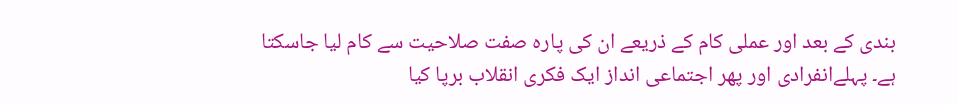بندی کے بعد اور عملی کام کے ذریعے ان کی پارہ صفت صلاحیت سے کام لیا جاسکتا ہے۔ پہلےانفرادی اور پھر اجتماعی انداز ایک فکری انقلاب برپا کیا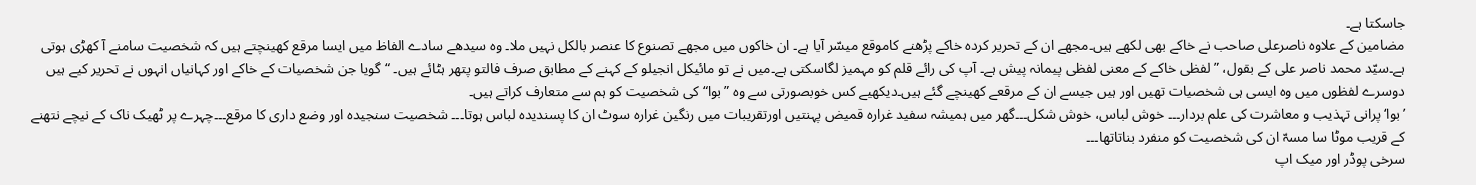جاسکتا ہے۔
مضامین کے علاوہ ناصرعلی صاحب نے خاکے بھی لکھے ہیں۔مجھے ان کے تحریر کردہ خاکے پڑھنے کاموقع میسّر آیا ہے۔ ان خاکوں میں مجھے تصنوع کا عنصر بالکل نہیں ملا۔ وہ سیدھے سادے الفاظ میں ایسا مرقع کھینچتے ہیں کہ شخصیت سامنے آ کھڑی ہوتی ہے۔سیّد محمد ناصر علی کے بقول، ”لفظی خاکے کے معنی لفظی پیمانہ پیش ہے۔ آپ کی رائے قلم کو مہمیز لگاسکتی ہے۔میں نے تو مائیکل انجیلو کے کہنے کے مطابق صرف فالتو پتھر ہٹائے ہیں۔ “گویا جن شخصیات کے خاکے اور کہانیاں انہوں نے تحریر کیے ہیں دوسرے لفظوں میں وہ ایسی ہی شخصیات تھیں اور ہیں جیسے ان کے مرقعے کھینچے گئے ہیں۔دیکھیے کس خوبصورتی سے وہ ”بوا“ کی شخصیت کو ہم سے متعارف کراتے ہیں۔
’بوا‘ پرانی تہذیب و معاشرت کی علم بردار۔۔۔ خوش لباس، خوش شکل۔۔۔گھر میں ہمیشہ سفید غرارہ قمیض پہنتیں اورتقریبات میں رنگین غرارہ سوٹ ان کا پسندیدہ لباس ہوتا۔۔۔ شخصیت سنجیدہ اور وضع داری کا مرقع۔۔۔چہرے پر ٹھیک ناک کے نیچے نتھنے کے قریب موٹا سا مسہّ ان کی شخصیت کو منفرد بناتاتھا۔۔۔
سرخی پوڈر اور میک اپ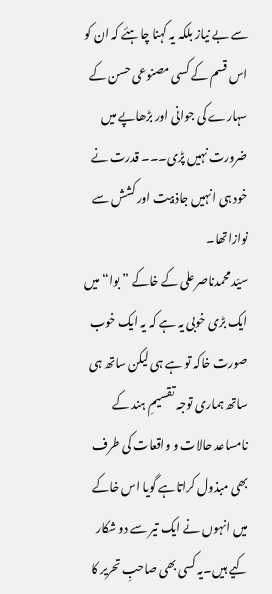سے بے نیاز بلکہ یہ کہنا چاہئے کہ ان کو اس قسم کے کسی مصنوعی حسن کے سہارے کی جوانی اور بڑھاپے میں ضرورت نہیں پڑی۔۔۔ قدرت نے خود ہی انہیں جاذبیت اور کشش سے نوازاتھا۔
سیّد محمدناصرعلی کے خاکے ”بوا“ میں ایک بڑی خوبی یہ ہے کہ یہ ایک خوب صورت خاکہ تو ہے ہی لیکن ساتھ ہی ساتھ ہماری توجہ تقسیمِ ہند کے نامساعد حالات و واقعات کی طرف بھی مبذول کراتاہے گویا اس خاکے میں انہوں نے ایک تیر سے دو شکار کیے ہیں۔یہ کسی بھی صاحبِ تحریر کا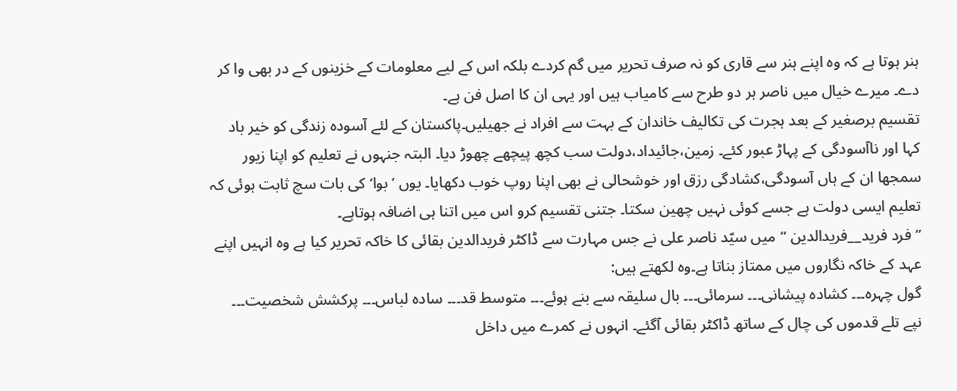ہنر ہوتا ہے کہ وہ اپنے ہنر سے قاری کو نہ صرف تحریر میں گم کردے بلکہ اس کے لیے معلومات کے خزینوں کے در بھی وا کر دے۔ میرے خیال میں ناصر ہر دو طرح سے کامیاب ہیں اور یہی ان کا اصل فن ہے۔
تقسیم برصغیر کے بعد ہجرت کی تکالیف خاندان کے بہت سے افراد نے جھیلیں۔پاکستان کے لئے آسودہ زندگی کو خیر باد کہا اور ناآسودگی کے پہاڑ عبور کئے۔ زمین،جائیداد،دولت سب کچھ پیچھے چھوڑ دیا۔ البتہ جنہوں نے تعلیم کو اپنا زیور سمجھا ان کے ہاں آسودگی،کشادگی رزق اور خوشحالی نے بھی اپنا روپ خوب دکھایا۔ یوں ’بوا‘ کی بات سچ ثابت ہوئی کہ تعلیم ایسی دولت ہے جسے کوئی نہیں چھین سکتا۔ جتنی تقسیم کرو اس میں اتنا ہی اضافہ ہوتاہے۔
”فرد فرید__فریدالدین “میں سیّد ناصر علی نے جس مہارت سے ڈاکٹر فریدالدین بقائی کا خاکہ تحریر کیا ہے وہ انہیں اپنے عہد کے خاکہ نگاروں میں ممتاز بناتا ہے۔وہ لکھتے ہیں:
گول چہرہ۔۔۔ کشادہ پیشانی۔۔۔ سرمائی۔۔۔ بال سلیقہ سے بنے ہوئے۔۔۔ متوسط قد۔۔۔ سادہ لباس۔۔۔ پرکشش شخصیت۔۔۔ نپے تلے قدموں کی چال کے ساتھ ڈاکٹر بقائی آگئے۔ انہوں نے کمرے میں داخل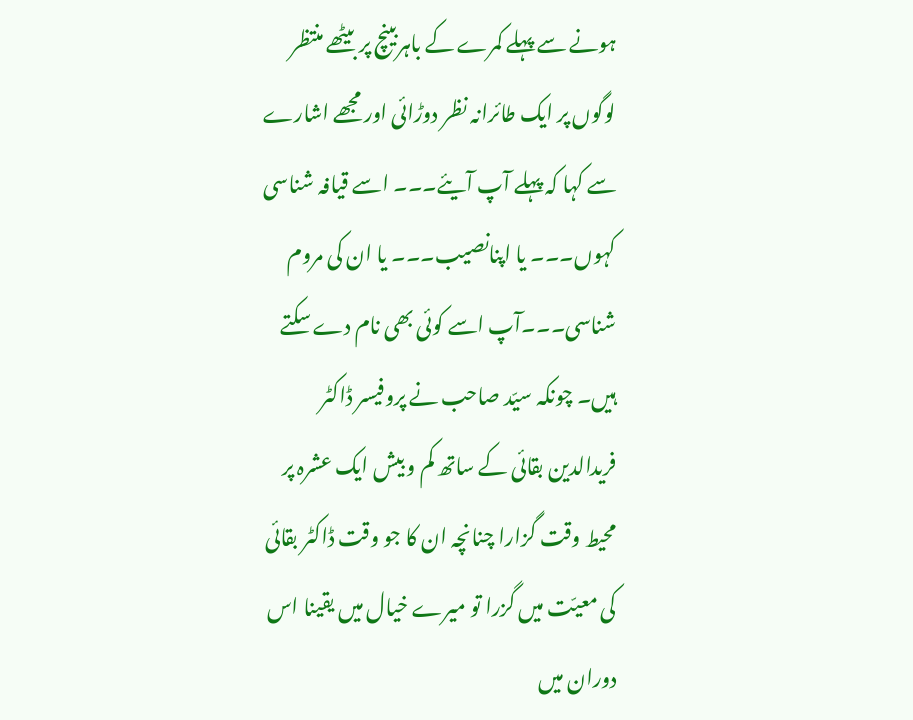ہونے سے پہلے کمرے کے باہربینچ پر بیٹھے منتظر لوگوں پر ایک طائرانہ نظر دوڑائی اور مجھے اشارے سے کہا کہ پہلے آپ آیئے۔۔۔ اسے قیافہ شناسی کہوں۔۔۔ یا اپنانصیب۔۔۔ یا ان کی مروم شناسی۔۔۔آپ اسے کوئی بھی نام دے سکتے ہیں۔ چونکہ سیّد صاحب نے پروفیسر ڈاکٹر فریدالدین بقائی کے ساتھ کم و بیش ایک عشرہ پر محیط وقت گزارا چنانچہ ان کا جو وقت ڈاکٹر بقائی کی معیّت میں گزرا تو میرے خیال میں یقینا اس دوران میں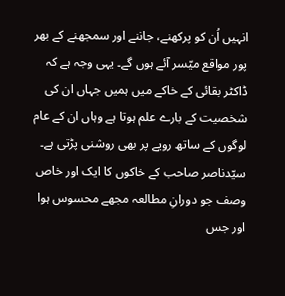انہیں اُن کو پرکھنے، جاننے اور سمجھنے کے بھر پور مواقع میّسر آئے ہوں گے۔ یہی وجہ ہے کہ ڈاکٹر بقائی کے خاکے میں ہمیں جہاں ان کی شخصیت کے بارے علم ہوتا ہے وہاں ان کے عام لوگوں کے ساتھ رویے پر بھی روشنی پڑتی ہے۔
سیّدناصر صاحب کے خاکوں کا ایک اور خاص وصف جو دورانِ مطالعہ مجھے محسوس ہوا اور جس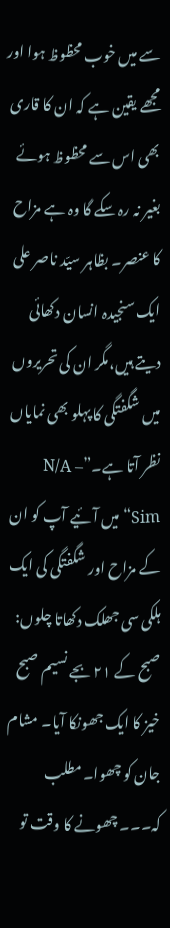سے میں خوب محظوظ ہوا اور مجھے یقین ہے کہ ان کا قاری بھی اس سے محظوظ ہوئے بغیر نہ رہ سکے گا وہ ہے مزاح کا عنصر۔ بظاہر سیّد ناصر علی ایک سنجیدہ انسان دکھائی دیتے ہیں،مگر ان کی تحریروں میں شگفتگی کا پہلو بھی نمایاں نظر آتا ہے۔”N/A – Sim“میں آئیے آپ کو ان کے مزاح اور شگفتگی کی ایک ہلکی سی جھلک دکھاتا چلوں:
صبح کے ۲۱ بجے نسیم صبح خیز کا ایک جھونکا آیا۔ مشام جان کو چھوا۔مطلب کہ۔۔۔ چھونے کا وقت تو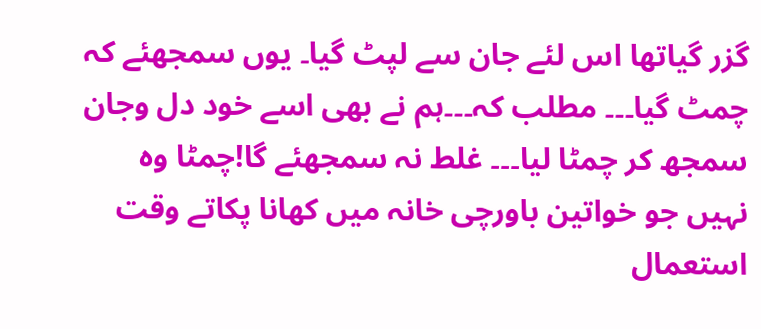گزر گیاتھا اس لئے جان سے لپٹ گیا۔ یوں سمجھئے کہ چمٹ گیا۔۔۔ مطلب کہ۔۔۔ہم نے بھی اسے خود دل وجان سمجھ کر چمٹا لیا۔۔۔ غلط نہ سمجھئے گا!چمٹا وہ نہیں جو خواتین باورچی خانہ میں کھانا پکاتے وقت استعمال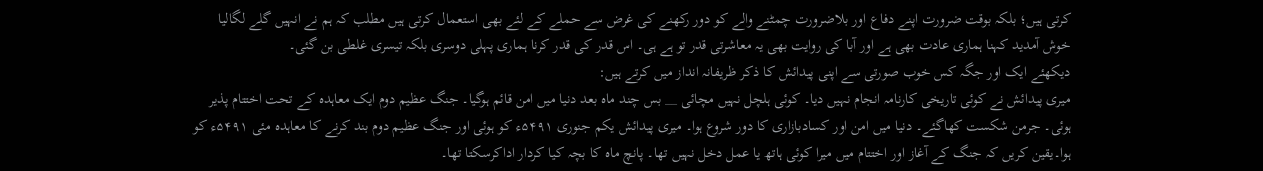کرتی ہیں؛ بلکہ بوقت ضرورت اپنے دفاع اور بلاضرورت چمٹنے والے کو دور رکھنے کی غرض سے حملے کے لئے بھی استعمال کرتی ہیں مطلب کہ ہم نے انہیں گلے لگالیا خوش آمدید کہنا ہماری عادت بھی ہے اور آبا کی روایت بھی یہ معاشرتی قدر تو ہے ہی۔ اس قدر کی قدر کرنا ہماری پہلی دوسری بلکہ تیسری غلطی بن گئی۔
دیکھئے ایک اور جگہ کس خوب صورتی سے اپنی پیدائش کا ذکر ظریفانہ انداز میں کرتے ہیں:
میری پیدائش نے کوئی تاریخی کارنامہ انجام نہیں دیا۔ کوئی ہلچل نہیں مچائی __ بس چند ماہ بعد دنیا میں امن قائم ہوگیا۔ جنگ عظیم دوم ایک معاہدہ کے تحت اختتام پذیر ہوئی۔ جرمن شکست کھاگئے۔ دنیا میں امن اور کسادبازاری کا دور شروع ہوا۔ میری پیدائش یکم جنوری ۵۴۹۱ء کو ہوئی اور جنگ عظیم دوم بند کرنے کا معاہدہ مئی ۵۴۹۱ء کو ہوا۔یقین کریں کہ جنگ کے آغاز اور اختتام میں میرا کوئی ہاتھ یا عمل دخل نہیں تھا۔ پانچ ماہ کا بچہ کیا کردار اداکرسکتا تھا۔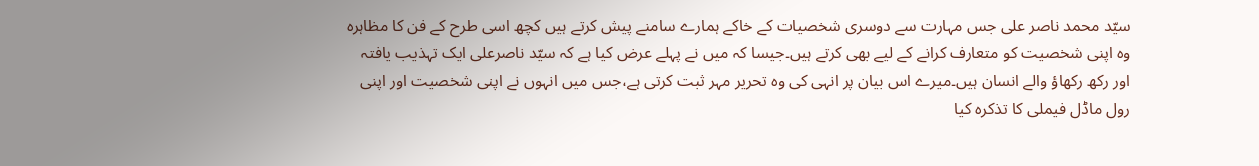سیّد محمد ناصر علی جس مہارت سے دوسری شخصیات کے خاکے ہمارے سامنے پیش کرتے ہیں کچھ اسی طرح کے فن کا مظاہرہ وہ اپنی شخصیت کو متعارف کرانے کے لیے بھی کرتے ہیں۔جیسا کہ میں نے پہلے عرض کیا ہے کہ سیّد ناصرعلی ایک تہذیب یافتہ اور رکھ رکھاؤ والے انسان ہیں۔میرے اس بیان پر انہی کی وہ تحریر مہر ثبت کرتی ہے،جس میں انہوں نے اپنی شخصیت اور اپنی رول ماڈل فیملی کا تذکرہ کیا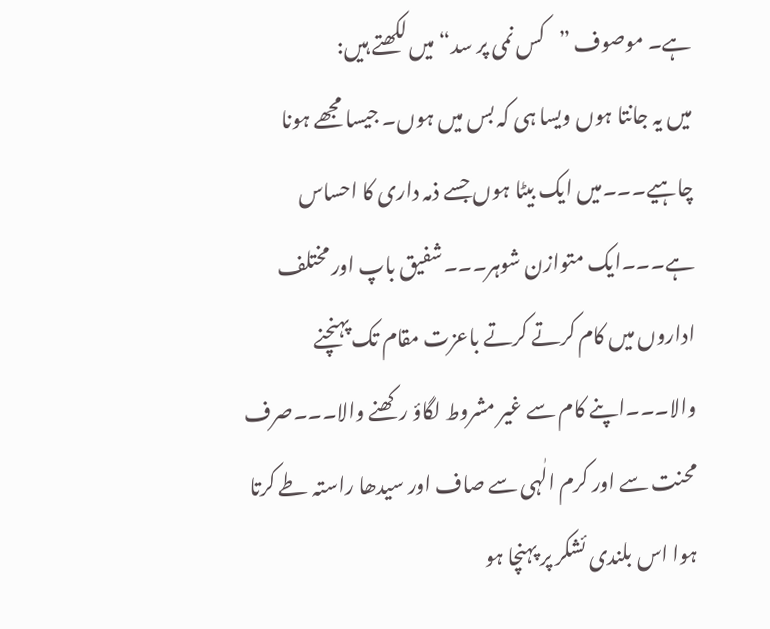ہے۔ موصوف ”کس نمی پر سد“ میں لکھتے ہیں:
میں یہ جانتا ہوں ویسا ہی کہ بس میں ہوں۔ جیسا مجھے ہونا چاہیے۔۔۔میں ایک بیٹا ہوں جسے ذمہ داری کا احساس ہے۔۔۔ایک متوازن شوہر۔۔۔شفیق باپ اور مختلف اداروں میں کام کرتے کرتے باعزت مقام تک پہنچنے والا۔۔۔اپنے کام سے غیر مشروط لگاؤ رکھنے والا۔۔۔صرف محنت سے اور کرم الٰہی سے صاف اور سیدھا راستہ طے کرتا ہوا اس بلندی ئشکر پر پہنچا ہو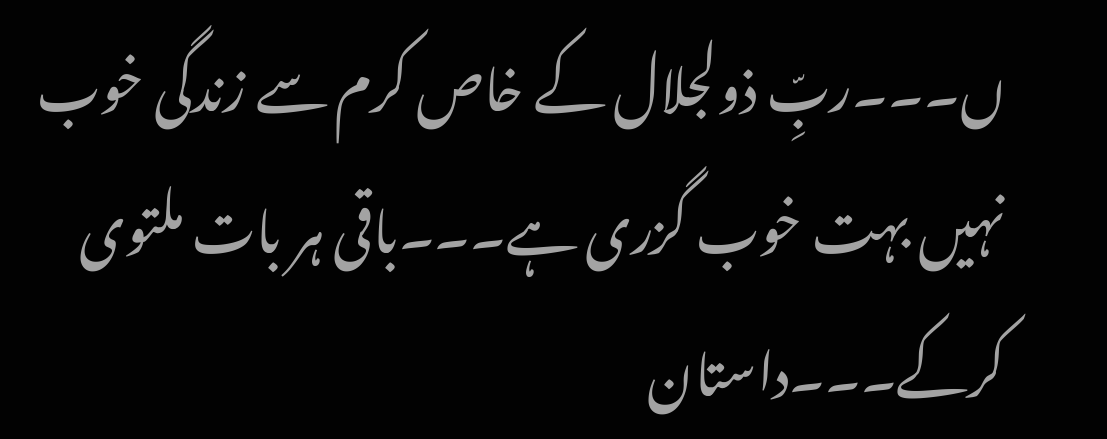ں۔۔۔ربِّ ذولجلال کے خاص کرم سے زندگی خوب نہیں بہت خوب گزری ہے۔۔۔باقی ہر بات ملتوی کرکے۔۔۔داستان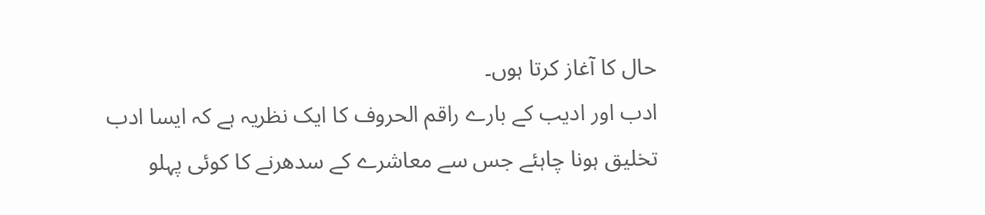حال کا آغاز کرتا ہوں۔
ادب اور ادیب کے بارے راقم الحروف کا ایک نظریہ ہے کہ ایسا ادب تخلیق ہونا چاہئے جس سے معاشرے کے سدھرنے کا کوئی پہلو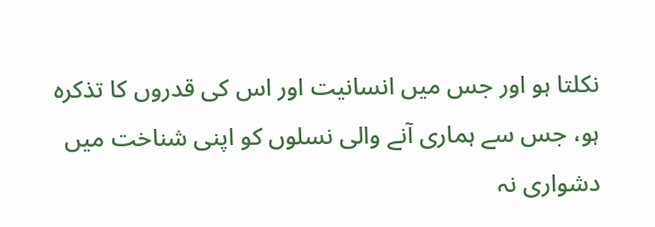نکلتا ہو اور جس میں انسانیت اور اس کی قدروں کا تذکرہ ہو، جس سے ہماری آنے والی نسلوں کو اپنی شناخت میں دشواری نہ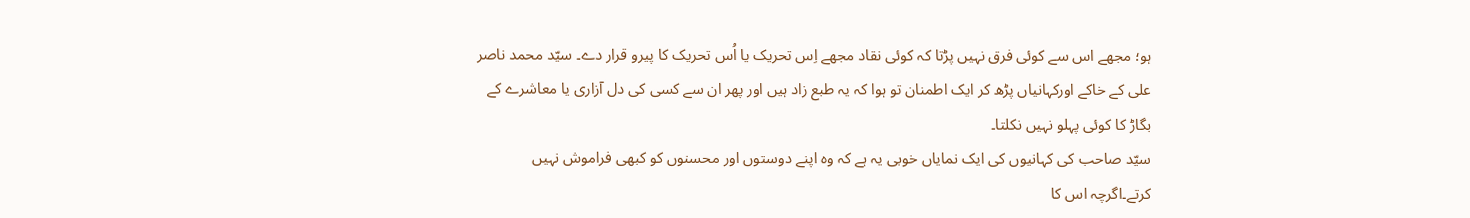ہو؛ مجھے اس سے کوئی فرق نہیں پڑتا کہ کوئی نقاد مجھے اِس تحریک یا اُس تحریک کا پیرو قرار دے۔ سیّد محمد ناصر علی کے خاکے اورکہانیاں پڑھ کر ایک اطمنان تو ہوا کہ یہ طبع زاد ہیں اور پھر ان سے کسی کی دل آزاری یا معاشرے کے بگاڑ کا کوئی پہلو نہیں نکلتا۔
سیّد صاحب کی کہانیوں کی ایک نمایاں خوبی یہ ہے کہ وہ اپنے دوستوں اور محسنوں کو کبھی فراموش نہیں کرتے۔اگرچہ اس کا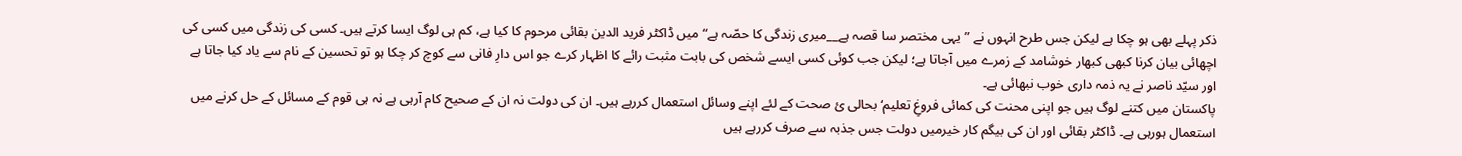ذکر پہلے بھی ہو چکا ہے لیکن جس طرح انہوں نے ”یہی مختصر سا قصہ ہے__میری زندگی کا حصّہ ہے“میں ڈاکٹر فرید الدین بقائی مرحوم کا کیا ہے، کم ہی لوگ ایسا کرتے ہیں۔ کسی کی زندگی میں کسی کی اچھائی بیان کرنا کبھی کبھار خوشامد کے زمرے میں آجاتا ہے؛ لیکن جب کوئی کسی ایسے شخص کی بابت مثبت رائے کا اظہار کرے جو اس دارِ فانی سے کوچ کر چکا ہو تو تحسین کے نام سے یاد کیا جاتا ہے اور سیّد ناصر نے یہ ذمہ داری خوب نبھائی ہے۔
پاکستان میں کتنے لوگ ہیں جو اپنی محنت کی کمائی فروغِ تعلیم‘بحالی ئ صحت کے لئے اپنے وسائل استعمال کررہے ہیں۔ ان کی دولت نہ ان کے صحیح کام آرہی ہے نہ ہی قوم کے مسائل کے حل کرنے میں استعمال ہورہی ہے۔ ڈاکٹر بقائی اور ان کی بیگم کار خیرمیں دولت جس جذبہ سے صرف کررہے ہیں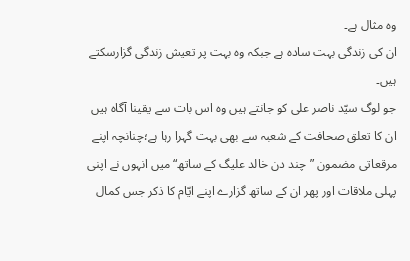وہ مثال ہے۔
ان کی زندگی بہت سادہ ہے جبکہ وہ بہت پر تعیش زندگی گزارسکتے ہیں۔
جو لوگ سیّد ناصر علی کو جانتے ہیں وہ اس بات سے یقینا آگاہ ہیں ان کا تعلق صحافت کے شعبہ سے بھی بہت گہرا رہا ہے؛چنانچہ اپنے مرقعاتی مضمون ”چند دن خالد علیگ کے ساتھ“ میں انہوں نے اپنی پہلی ملاقات اور پھر ان کے ساتھ گزارے اپنے ایّام کا ذکر جس کمال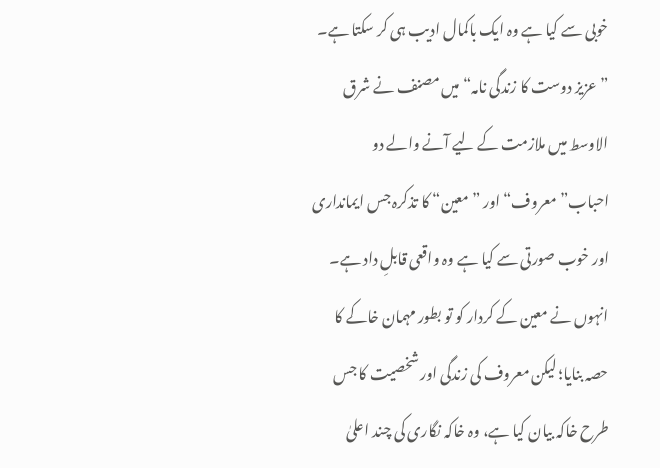خوبی سے کیا ہے وہ ایک باکمال ادیب ہی کر سکتا ہے۔
”عزیز دوست کا زندگی نامہ“ میں مصنف نے شرق الاوسط میں ملازمت کے لیے آنے والے دو احباب”معروف“ اور ”معین“ کا تذکرہ جس ایمانداری اور خوب صورتی سے کیا ہے وہ واقعی قابلِ داد ہے۔ انہوں نے معین کے کردار کو تو بطور مہمان خاکے کا حصہ بنایا؛ لیکن معروف کی زندگی اور شخصیت کا جس طرح خاکہ بیان کیا ہے، وہ خاکہ نگاری کی چند اعلیٰ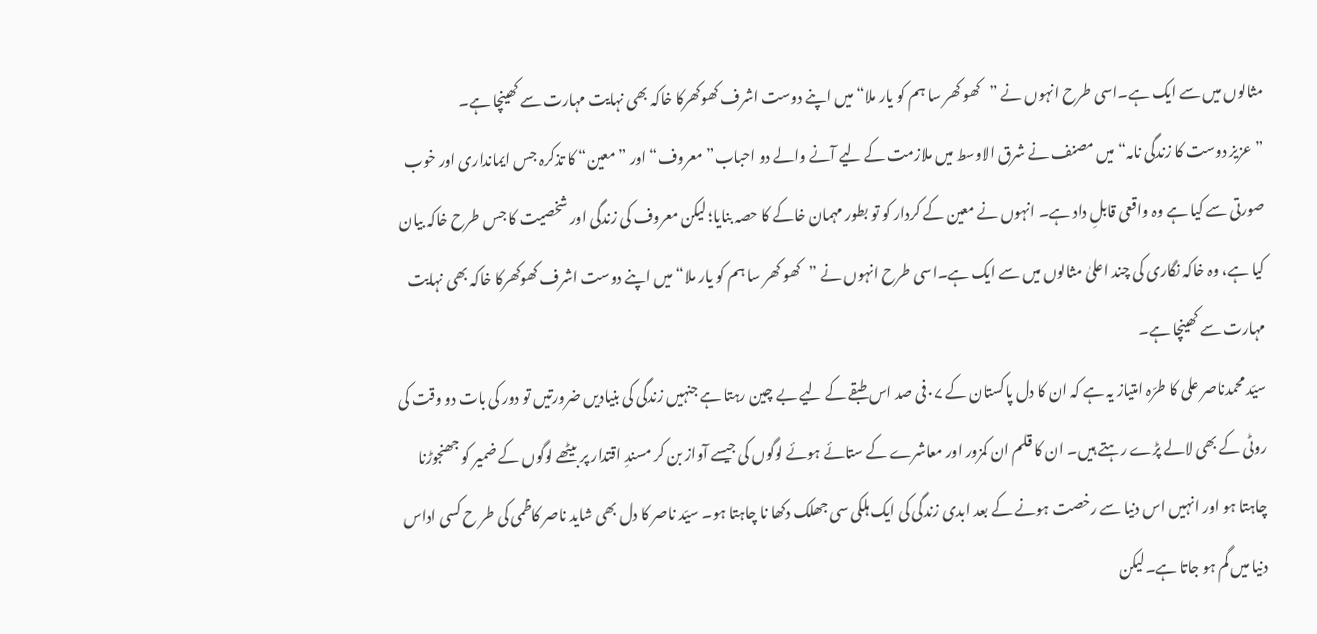مثالوں میں سے ایک ہے۔اسی طرح انہوں نے ”کھو کھر سا ہم کو یار ملا“ میں اپنے دوست اشرف کھوکھرکا خاکہ بھی نہایت مہارت سے کھینچا ہے۔
”عزیز دوست کا زندگی نامہ“ میں مصنف نے شرق الاوسط میں ملازمت کے لیے آنے والے دو احباب”معروف“ اور ”معین“ کا تذکرہ جس ایمانداری اور خوب صورتی سے کیا ہے وہ واقعی قابلِ داد ہے۔ انہوں نے معین کے کردار کو تو بطور مہمان خاکے کا حصہ بنایا؛ لیکن معروف کی زندگی اور شخصیت کا جس طرح خاکہ بیان کیا ہے، وہ خاکہ نگاری کی چند اعلیٰ مثالوں میں سے ایک ہے۔اسی طرح انہوں نے ”کھو کھر سا ہم کو یار ملا“ میں اپنے دوست اشرف کھوکھرکا خاکہ بھی نہایت مہارت سے کھینچا ہے۔
سیّد محمدناصر علی کا طرّہ امتیاز یہ ہے کہ ان کا دل پاکستان کے ۰۷فی صد اس طبقے کے لیے بے چین رہتا ہے جنہیں زندگی کی بنیادیں ضرورتیں تو دور کی بات دو وقت کی روٹی کے بھی لالے پڑے رہتے ہیں۔ ان کا قلم ان کمزور اور معاشرے کے ستائے ہوئے لوگوں کی جیسے آواز بن کر مسندِ اقتدار پر بیٹھے لوگوں کے ضمیر کو جھنجوڑنا چاہتا ہو اور انہیں اس دنیا سے رخصت ہونے کے بعد ابدی زندگی کی ایک ہلکی سی جھلک دکھا نا چاہتا ہو۔ سیّد ناصر کا دل بھی شاید ناصر کاظمی کی طر ح کسی اداس دنیا میں گم ہو جاتا ہے۔لیکن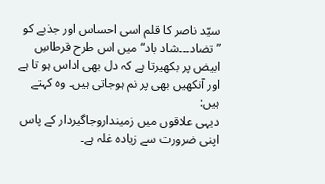سیّد ناصر کا قلم اسی احساس اور جذبے کو ”تضاد۔۔۔شاد باد“ میں اس طرح قرطاسِ ابیض پر بکھیرتا ہے کہ دل بھی اداس ہو تا ہے اور آنکھیں بھی پر نم ہوجاتی ہیں۔ وہ کہتے ہیں:
دیہی علاقوں میں زمینداروجاگیردار کے پاس اپنی ضرورت سے زیادہ غلہ ہے۔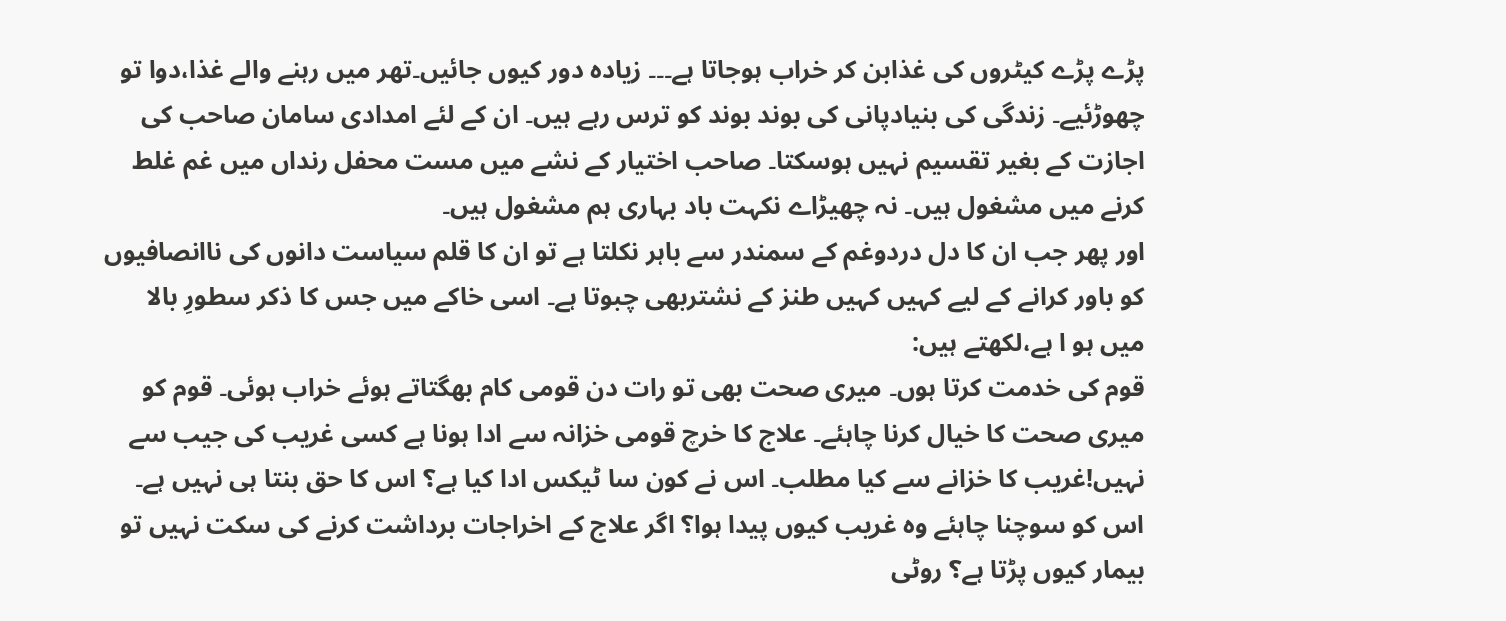پڑے پڑے کیٹروں کی غذابن کر خراب ہوجاتا ہے۔۔۔ زیادہ دور کیوں جائیں۔تھر میں رہنے والے غذا،دوا تو چھوڑئیے۔ زندگی کی بنیادپانی کی بوند بوند کو ترس رہے ہیں۔ ان کے لئے امدادی سامان صاحب کی اجازت کے بغیر تقسیم نہیں ہوسکتا۔ صاحب اختیار کے نشے میں مست محفل رنداں میں غم غلط کرنے میں مشغول ہیں۔ نہ چھیڑاے نکہت باد بہاری ہم مشغول ہیں۔
اور پھر جب ان کا دل دردوغم کے سمندر سے باہر نکلتا ہے تو ان کا قلم سیاست دانوں کی ناانصافیوں کو باور کرانے کے لیے کہیں کہیں طنز کے نشتربھی چبوتا ہے۔ اسی خاکے میں جس کا ذکر سطورِ بالا میں ہو ا ہے،لکھتے ہیں:
قوم کی خدمت کرتا ہوں۔ میری صحت بھی تو رات دن قومی کام بھگتاتے ہوئے خراب ہوئی۔ قوم کو میری صحت کا خیال کرنا چاہئے۔ علاج کا خرچ قومی خزانہ سے ادا ہونا ہے کسی غریب کی جیب سے نہیں!غریب کا خزانے سے کیا مطلب۔ اس نے کون سا ٹیکس ادا کیا ہے؟ اس کا حق بنتا ہی نہیں ہے۔ اس کو سوچنا چاہئے وہ غریب کیوں پیدا ہوا؟ اگر علاج کے اخراجات برداشت کرنے کی سکت نہیں تو بیمار کیوں پڑتا ہے؟ روٹی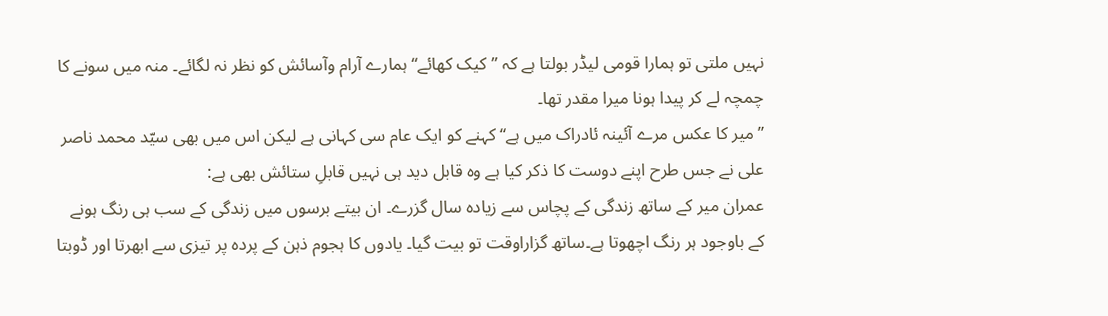نہیں ملتی تو ہمارا قومی لیڈر بولتا ہے کہ ”کیک کھائے“ ہمارے آرام وآسائش کو نظر نہ لگائے۔ منہ میں سونے کا چمچہ لے کر پیدا ہونا میرا مقدر تھا۔
”میر کا عکس مرے آئینہ ئادراک میں ہے“ کہنے کو ایک عام سی کہانی ہے لیکن اس میں بھی سیّد محمد ناصر علی نے جس طرح اپنے دوست کا ذکر کیا ہے وہ قابل دید ہی نہیں قابلِ ستائش بھی ہے:
عمران میر کے ساتھ زندگی کے پچاس سے زیادہ سال گزرے۔ ان بیتے برسوں میں زندگی کے سب ہی رنگ ہونے کے باوجود ہر رنگ اچھوتا ہے۔ساتھ گزاراوقت تو بیت گیا۔ یادوں کا ہجوم ذہن کے پردہ پر تیزی سے ابھرتا اور ڈوبتا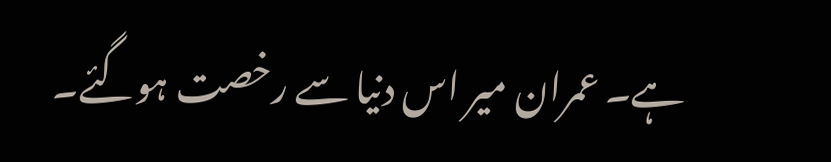ہے۔ عمران میر اس دنیا سے رخصت ہوگئے۔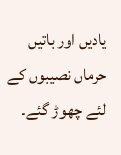یادیں اور باتیں حرماں نصیبوں کے لئے چھوڑ گئے۔